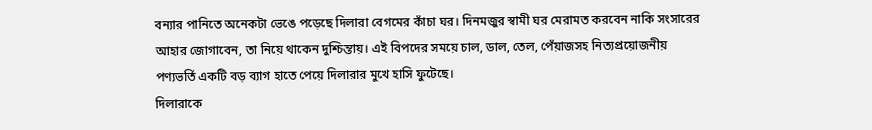বন্যার পানিতে অনেকটা ভেঙে পড়েছে দিলারা বেগমের কাঁচা ঘর। দিনমজুর স্বামী ঘর মেরামত করবেন নাকি সংসারের আহার জোগাবেন, তা নিয়ে থাকেন দুশ্চিন্তায়। এই বিপদের সময়ে চাল, ডাল, তেল, পেঁয়াজসহ নিত্যপ্রয়োজনীয় পণ্যভর্তি একটি বড় ব্যাগ হাতে পেয়ে দিলারার মুখে হাসি ফুটেছে।
দিলারাকে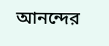আনন্দের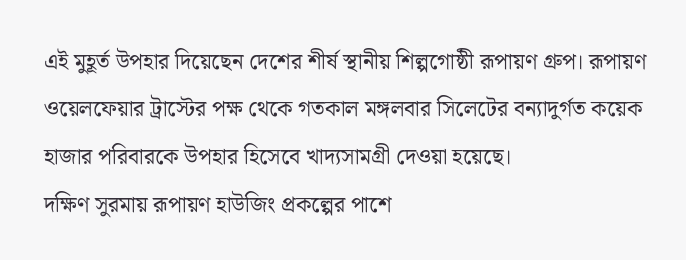এই মুহূর্ত উপহার দিয়েছেন দেশের শীর্ষ স্থানীয় শিল্পগোষ্ঠী রূপায়ণ গ্রুপ। রূপায়ণ ওয়েলফেয়ার ট্রাস্টের পক্ষ থেকে গতকাল মঙ্গলবার সিলেটের বন্যাদুর্গত কয়েক হাজার পরিবারকে উপহার হিসেবে খাদ্যসামগ্রী দেওয়া হয়েছে।
দক্ষিণ সুরমায় রূপায়ণ হাউজিং প্রকল্পের পাশে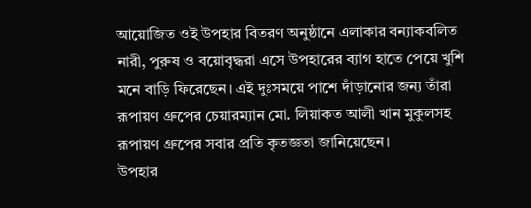আয়োজিত ওই উপহার বিতরণ অনুষ্ঠানে এলাকার বন্যাকবলিত নারী, পুরুষ ও বয়োবৃদ্ধরা এসে উপহারের ব্যাগ হাতে পেয়ে খুশি মনে বাড়ি ফিরেছেন। এই দুঃসময়ে পাশে দাঁড়ানোর জন্য তাঁরা রূপায়ণ গ্রুপের চেয়ারম্যান মো. লিয়াকত আলী খান মুকুলসহ রূপায়ণ গ্রুপের সবার প্রতি কৃতজ্ঞতা জানিয়েছেন।
উপহার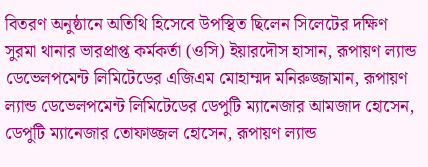বিতরণ অনুষ্ঠানে অতিথি হিসেবে উপস্থিত ছিলেন সিলেটের দক্ষিণ সুরমা থানার ভারপ্রাপ্ত কর্মকর্তা (ওসি) ইয়ারদৌস হাসান, রূপায়ণ ল্যান্ড ডেভেলপমেন্ট লিমিটেডের এজিএম মোহাম্মদ মনিরুজ্জামান, রূপায়ণ ল্যান্ড ডেভেলপমেন্ট লিমিটেডের ডেপুটি ম্যানেজার আমজাদ হোসেন, ডেপুটি ম্যানেজার তোফাজ্জল হোসেন, রূপায়ণ ল্যান্ড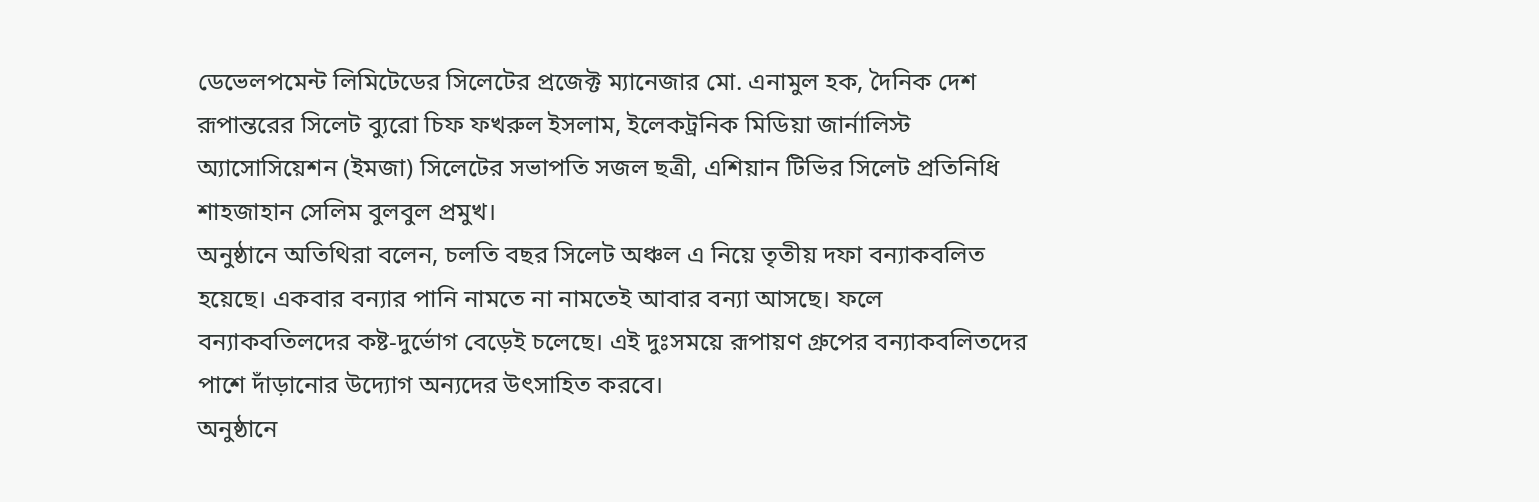ডেভেলপমেন্ট লিমিটেডের সিলেটের প্রজেক্ট ম্যানেজার মো. এনামুল হক, দৈনিক দেশ রূপান্তরের সিলেট ব্যুরো চিফ ফখরুল ইসলাম, ইলেকট্রনিক মিডিয়া জার্নালিস্ট অ্যাসোসিয়েশন (ইমজা) সিলেটের সভাপতি সজল ছত্রী, এশিয়ান টিভির সিলেট প্রতিনিধি শাহজাহান সেলিম বুলবুল প্রমুখ।
অনুষ্ঠানে অতিথিরা বলেন, চলতি বছর সিলেট অঞ্চল এ নিয়ে তৃতীয় দফা বন্যাকবলিত হয়েছে। একবার বন্যার পানি নামতে না নামতেই আবার বন্যা আসছে। ফলে বন্যাকবতিলদের কষ্ট-দুর্ভোগ বেড়েই চলেছে। এই দুঃসময়ে রূপায়ণ গ্রুপের বন্যাকবলিতদের পাশে দাঁড়ানোর উদ্যোগ অন্যদের উৎসাহিত করবে।
অনুষ্ঠানে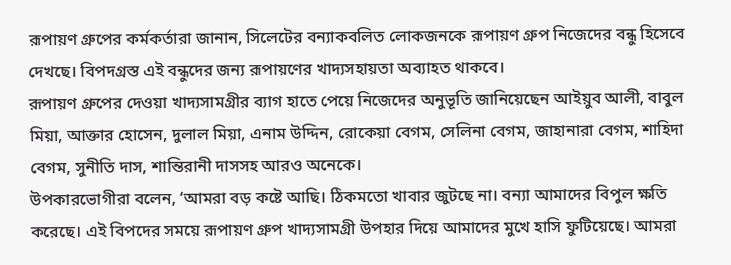রূপায়ণ গ্রুপের কর্মকর্তারা জানান, সিলেটের বন্যাকবলিত লোকজনকে রূপায়ণ গ্রুপ নিজেদের বন্ধু হিসেবে দেখছে। বিপদগ্রস্ত এই বন্ধুদের জন্য রূপায়ণের খাদ্যসহায়তা অব্যাহত থাকবে।
রূপায়ণ গ্রুপের দেওয়া খাদ্যসামগ্রীর ব্যাগ হাতে পেয়ে নিজেদের অনুভূতি জানিয়েছেন আইয়ুব আলী, বাবুল মিয়া, আক্তার হোসেন, দুলাল মিয়া, এনাম উদ্দিন, রোকেয়া বেগম, সেলিনা বেগম, জাহানারা বেগম, শাহিদা বেগম, সুনীতি দাস, শান্তিরানী দাসসহ আরও অনেকে।
উপকারভোগীরা বলেন, ‘আমরা বড় কষ্টে আছি। ঠিকমতো খাবার জুটছে না। বন্যা আমাদের বিপুল ক্ষতি করেছে। এই বিপদের সময়ে রূপায়ণ গ্রুপ খাদ্যসামগ্রী উপহার দিয়ে আমাদের মুখে হাসি ফুটিয়েছে। আমরা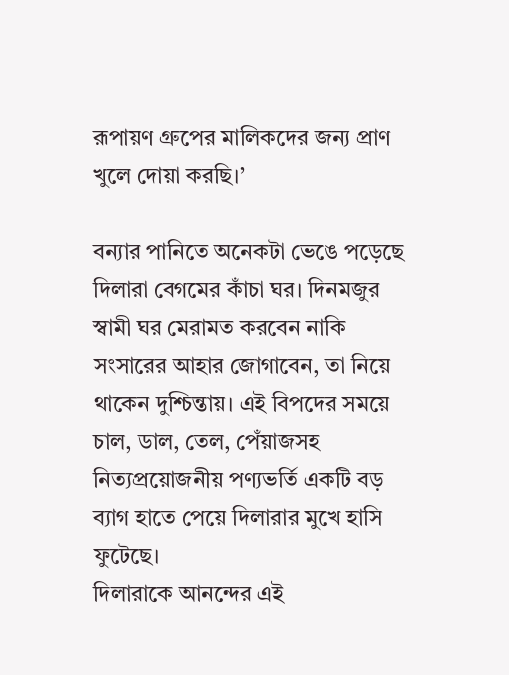রূপায়ণ গ্রুপের মালিকদের জন্য প্রাণ খুলে দোয়া করছি।’

বন্যার পানিতে অনেকটা ভেঙে পড়েছে দিলারা বেগমের কাঁচা ঘর। দিনমজুর স্বামী ঘর মেরামত করবেন নাকি সংসারের আহার জোগাবেন, তা নিয়ে থাকেন দুশ্চিন্তায়। এই বিপদের সময়ে চাল, ডাল, তেল, পেঁয়াজসহ নিত্যপ্রয়োজনীয় পণ্যভর্তি একটি বড় ব্যাগ হাতে পেয়ে দিলারার মুখে হাসি ফুটেছে।
দিলারাকে আনন্দের এই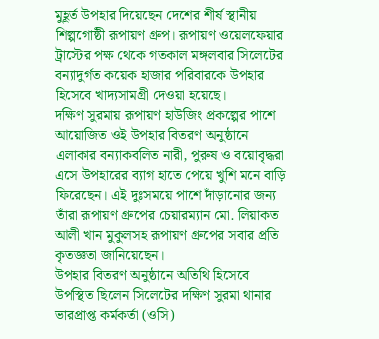মুহূর্ত উপহার দিয়েছেন দেশের শীর্ষ স্থানীয় শিল্পগোষ্ঠী রূপায়ণ গ্রুপ। রূপায়ণ ওয়েলফেয়ার ট্রাস্টের পক্ষ থেকে গতকাল মঙ্গলবার সিলেটের বন্যাদুর্গত কয়েক হাজার পরিবারকে উপহার হিসেবে খাদ্যসামগ্রী দেওয়া হয়েছে।
দক্ষিণ সুরমায় রূপায়ণ হাউজিং প্রকল্পের পাশে আয়োজিত ওই উপহার বিতরণ অনুষ্ঠানে এলাকার বন্যাকবলিত নারী, পুরুষ ও বয়োবৃদ্ধরা এসে উপহারের ব্যাগ হাতে পেয়ে খুশি মনে বাড়ি ফিরেছেন। এই দুঃসময়ে পাশে দাঁড়ানোর জন্য তাঁরা রূপায়ণ গ্রুপের চেয়ারম্যান মো. লিয়াকত আলী খান মুকুলসহ রূপায়ণ গ্রুপের সবার প্রতি কৃতজ্ঞতা জানিয়েছেন।
উপহার বিতরণ অনুষ্ঠানে অতিথি হিসেবে উপস্থিত ছিলেন সিলেটের দক্ষিণ সুরমা থানার ভারপ্রাপ্ত কর্মকর্তা (ওসি)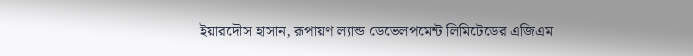ইয়ারদৌস হাসান, রূপায়ণ ল্যান্ড ডেভেলপমেন্ট লিমিটেডের এজিএম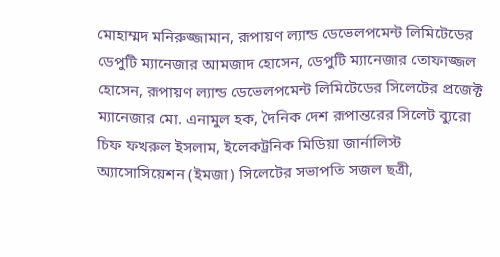মোহাম্মদ মনিরুজ্জামান, রূপায়ণ ল্যান্ড ডেভেলপমেন্ট লিমিটেডের ডেপুটি ম্যানেজার আমজাদ হোসেন, ডেপুটি ম্যানেজার তোফাজ্জল হোসেন, রূপায়ণ ল্যান্ড ডেভেলপমেন্ট লিমিটেডের সিলেটের প্রজেক্ট ম্যানেজার মো. এনামুল হক, দৈনিক দেশ রূপান্তরের সিলেট ব্যুরো চিফ ফখরুল ইসলাম, ইলেকট্রনিক মিডিয়া জার্নালিস্ট অ্যাসোসিয়েশন (ইমজা) সিলেটের সভাপতি সজল ছত্রী,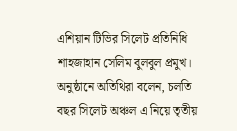এশিয়ান টিভির সিলেট প্রতিনিধি শাহজাহান সেলিম বুলবুল প্রমুখ।
অনুষ্ঠানে অতিথিরা বলেন, চলতি বছর সিলেট অঞ্চল এ নিয়ে তৃতীয়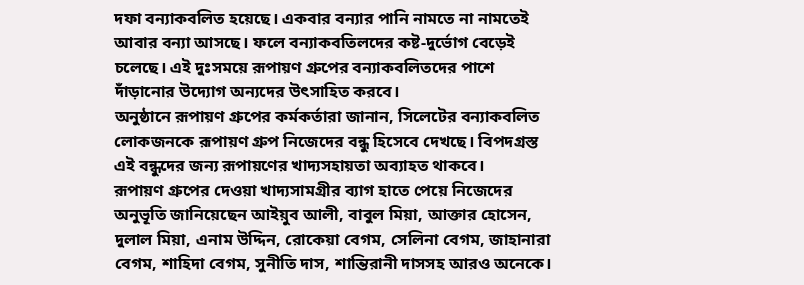দফা বন্যাকবলিত হয়েছে। একবার বন্যার পানি নামতে না নামতেই আবার বন্যা আসছে। ফলে বন্যাকবতিলদের কষ্ট-দুর্ভোগ বেড়েই চলেছে। এই দুঃসময়ে রূপায়ণ গ্রুপের বন্যাকবলিতদের পাশে দাঁড়ানোর উদ্যোগ অন্যদের উৎসাহিত করবে।
অনুষ্ঠানে রূপায়ণ গ্রুপের কর্মকর্তারা জানান, সিলেটের বন্যাকবলিত লোকজনকে রূপায়ণ গ্রুপ নিজেদের বন্ধু হিসেবে দেখছে। বিপদগ্রস্ত এই বন্ধুদের জন্য রূপায়ণের খাদ্যসহায়তা অব্যাহত থাকবে।
রূপায়ণ গ্রুপের দেওয়া খাদ্যসামগ্রীর ব্যাগ হাতে পেয়ে নিজেদের অনুভূতি জানিয়েছেন আইয়ুব আলী, বাবুল মিয়া, আক্তার হোসেন, দুলাল মিয়া, এনাম উদ্দিন, রোকেয়া বেগম, সেলিনা বেগম, জাহানারা বেগম, শাহিদা বেগম, সুনীতি দাস, শান্তিরানী দাসসহ আরও অনেকে।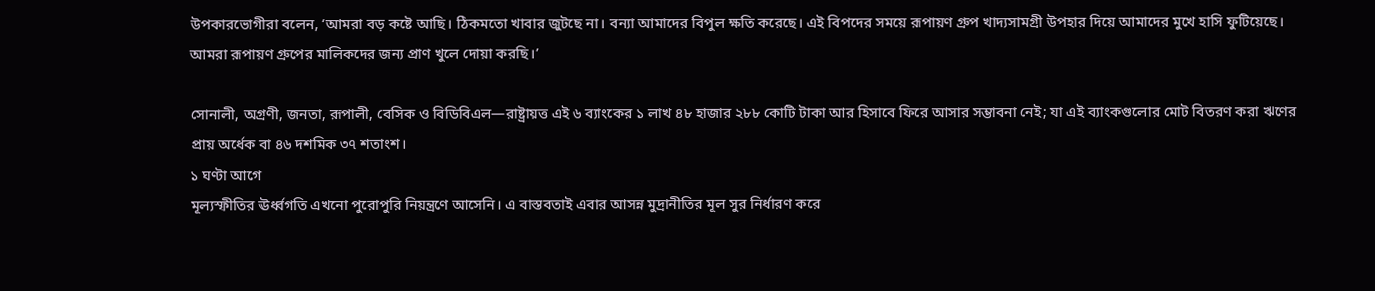উপকারভোগীরা বলেন, ‘আমরা বড় কষ্টে আছি। ঠিকমতো খাবার জুটছে না। বন্যা আমাদের বিপুল ক্ষতি করেছে। এই বিপদের সময়ে রূপায়ণ গ্রুপ খাদ্যসামগ্রী উপহার দিয়ে আমাদের মুখে হাসি ফুটিয়েছে। আমরা রূপায়ণ গ্রুপের মালিকদের জন্য প্রাণ খুলে দোয়া করছি।’

সোনালী, অগ্রণী, জনতা, রূপালী, বেসিক ও বিডিবিএল—রাষ্ট্রায়ত্ত এই ৬ ব্যাংকের ১ লাখ ৪৮ হাজার ২৮৮ কোটি টাকা আর হিসাবে ফিরে আসার সম্ভাবনা নেই; যা এই ব্যাংকগুলোর মোট বিতরণ করা ঋণের প্রায় অর্ধেক বা ৪৬ দশমিক ৩৭ শতাংশ।
১ ঘণ্টা আগে
মূল্যস্ফীতির ঊর্ধ্বগতি এখনো পুরোপুরি নিয়ন্ত্রণে আসেনি। এ বাস্তবতাই এবার আসন্ন মুদ্রানীতির মূল সুর নির্ধারণ করে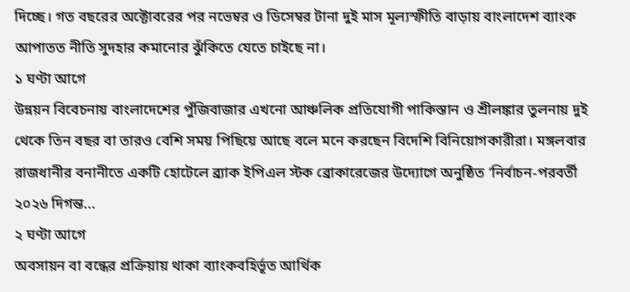দিচ্ছে। গত বছরের অক্টোবরের পর নভেম্বর ও ডিসেম্বর টানা দুই মাস মূল্যস্ফীতি বাড়ায় বাংলাদেশ ব্যাংক আপাতত নীতি সুদহার কমানোর ঝুঁকিতে যেতে চাইছে না।
১ ঘণ্টা আগে
উন্নয়ন বিবেচনায় বাংলাদেশের পুঁজিবাজার এখনো আঞ্চলিক প্রতিযোগী পাকিস্তান ও শ্রীলঙ্কার তুলনায় দুই থেকে তিন বছর বা তারও বেশি সময় পিছিয়ে আছে বলে মনে করছেন বিদেশি বিনিয়োগকারীরা। মঙ্গলবার রাজধানীর বনানীতে একটি হোটেলে ব্র্যাক ইপিএল স্টক ব্রোকারেজের উদ্যোগে অনুষ্ঠিত ‘নির্বাচন-পরবর্তী ২০২৬ দিগন্ত...
২ ঘণ্টা আগে
অবসায়ন বা বন্ধের প্রক্রিয়ায় থাকা ব্যাংকবহির্ভূত আর্থিক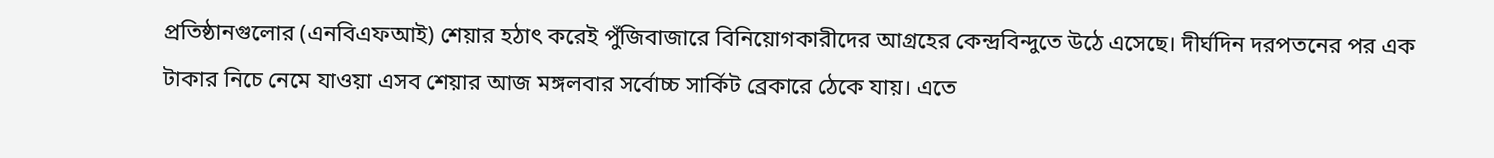প্রতিষ্ঠানগুলোর (এনবিএফআই) শেয়ার হঠাৎ করেই পুঁজিবাজারে বিনিয়োগকারীদের আগ্রহের কেন্দ্রবিন্দুতে উঠে এসেছে। দীর্ঘদিন দরপতনের পর এক টাকার নিচে নেমে যাওয়া এসব শেয়ার আজ মঙ্গলবার সর্বোচ্চ সার্কিট ব্রেকারে ঠেকে যায়। এতে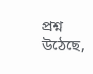প্রশ্ন উঠেছে,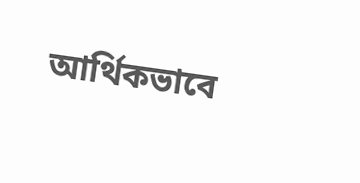আর্থিকভাবে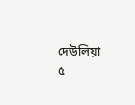দেউলিয়া
৫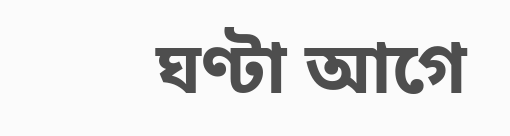ঘণ্টা আগে